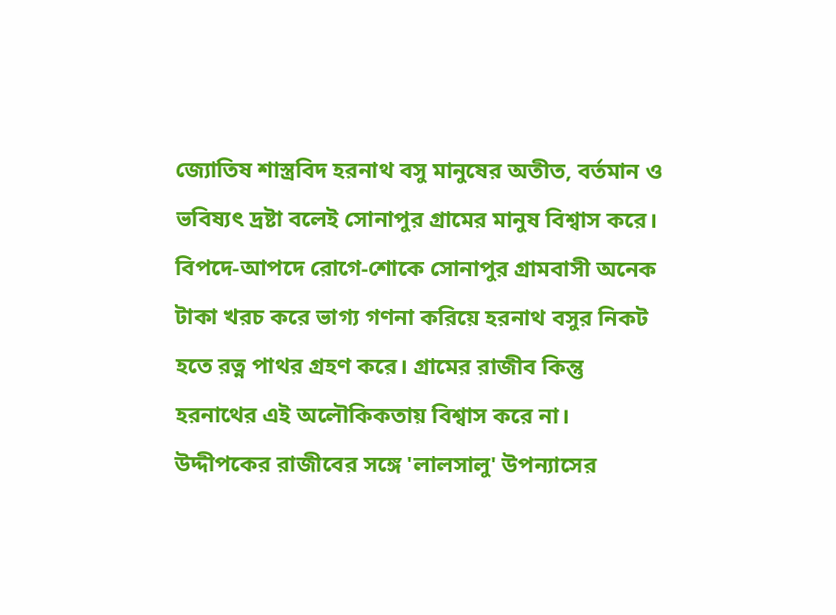জ্যোতিষ শাস্ত্রবিদ হরনাথ বসু মানুষের অতীত, বর্তমান ও
ভবিষ্যৎ দ্রষ্টা বলেই সোনাপুর গ্রামের মানুষ বিশ্বাস করে।
বিপদে-আপদে রোগে-শোকে সোনাপুর গ্রামবাসী অনেক
টাকা খরচ করে ভাগ্য গণনা করিয়ে হরনাথ বসুর নিকট
হতে রত্ন পাথর গ্রহণ করে। গ্রামের রাজীব কিন্তু
হরনাথের এই অলৌকিকতায় বিশ্বাস করে না।
উদ্দীপকের রাজীবের সঙ্গে 'লালসালু' উপন্যাসের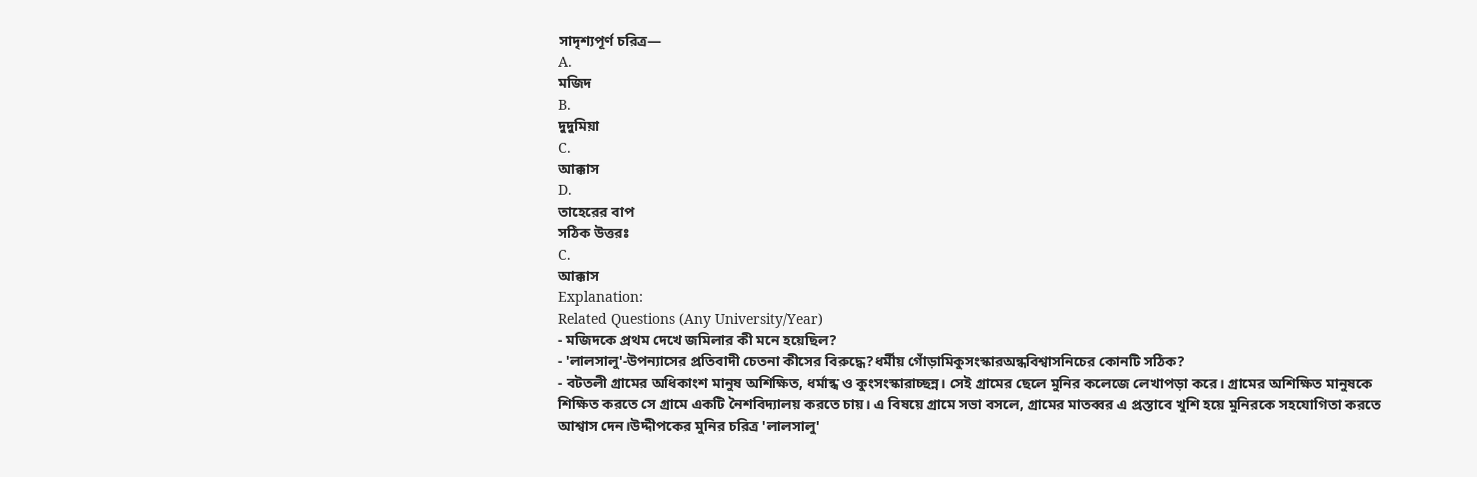সাদৃশ্যপূর্ণ চরিত্র—
A.
মজিদ
B.
দুদুমিয়া
C.
আক্কাস
D.
তাহেরের বাপ
সঠিক উত্তরঃ
C.
আক্কাস
Explanation:
Related Questions (Any University/Year)
- মজিদকে প্রথম দেখে জমিলার কী মনে হয়েছিল?
- 'লালসালু'-উপন্যাসের প্রতিবাদী চেতনা কীসের বিরুদ্ধে?ধর্মীয় গোঁড়ামিকুসংস্কারঅন্ধবিশ্বাসনিচের কোনটি সঠিক?
- বটতলী গ্রামের অধিকাংশ মানুষ অশিক্ষিত, ধর্মান্ধ ও কুংসংস্কারাচ্ছন্ন। সেই গ্রামের ছেলে মুনির কলেজে লেখাপড়া করে। গ্রামের অশিক্ষিত মানুষকে শিক্ষিত করতে সে গ্রামে একটি নৈশবিদ্যালয় করতে চায়। এ বিষয়ে গ্রামে সভা বসলে, গ্রামের মাতব্বর এ প্রস্তাবে খুশি হয়ে মুনিরকে সহযোগিতা করতে আশ্বাস দেন।উদ্দীপকের মুনির চরিত্র 'লালসালু'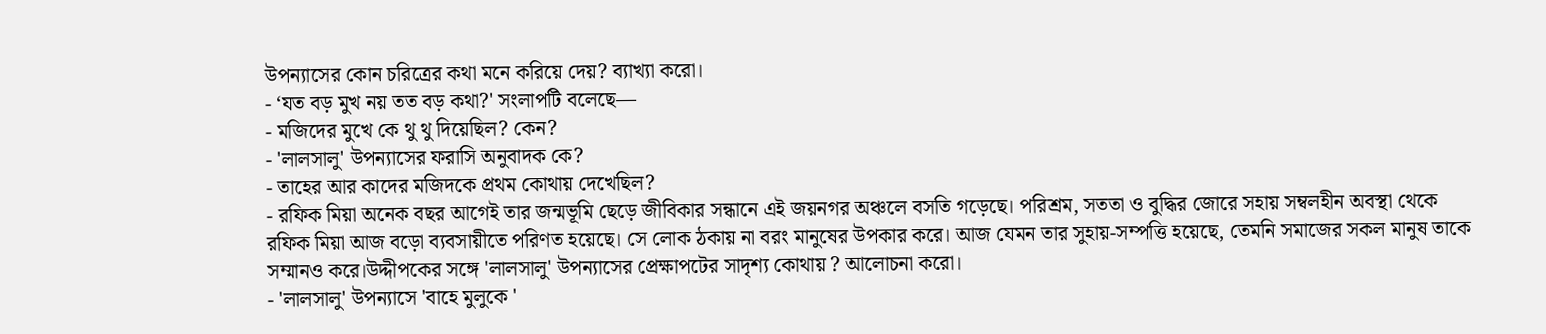উপন্যাসের কোন চরিত্রের কথা মনে করিয়ে দেয়? ব্যাখ্যা করো।
- ‘যত বড় মুখ নয় তত বড় কথা?' সংলাপটি বলেছে—
- মজিদের মুখে কে থু থু দিয়েছিল? কেন?
- 'লালসালু' উপন্যাসের ফরাসি অনুবাদক কে?
- তাহের আর কাদের মজিদকে প্রথম কোথায় দেখেছিল?
- রফিক মিয়া অনেক বছর আগেই তার জন্মভূমি ছেড়ে জীবিকার সন্ধানে এই জয়নগর অঞ্চলে বসতি গড়েছে। পরিশ্রম, সততা ও বুদ্ধির জোরে সহায় সম্বলহীন অবস্থা থেকে রফিক মিয়া আজ বড়ো ব্যবসায়ীতে পরিণত হয়েছে। সে লোক ঠকায় না বরং মানুষের উপকার করে। আজ যেমন তার সুহায়-সম্পত্তি হয়েছে, তেমনি সমাজের সকল মানুষ তাকে সম্মানও করে।উদ্দীপকের সঙ্গে 'লালসালু' উপন্যাসের প্রেক্ষাপটের সাদৃশ্য কোথায় ? আলোচনা করো।
- 'লালসালু' উপন্যাসে 'বাহে মুলুকে '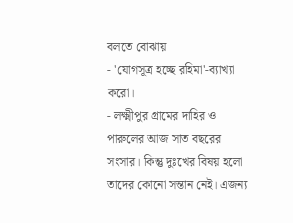বলতে বোঝায়
- 'যোগসূত্র হচ্ছে রহিমা'-ব্যাখ্যা করো।
- লক্ষ্মীপুর গ্রামের দাহির ও পারুলের আজ সাত বছরের সংসার। কিন্তু দুঃখের বিষয় হলো তাদের কোনো সন্তান নেই। এজন্য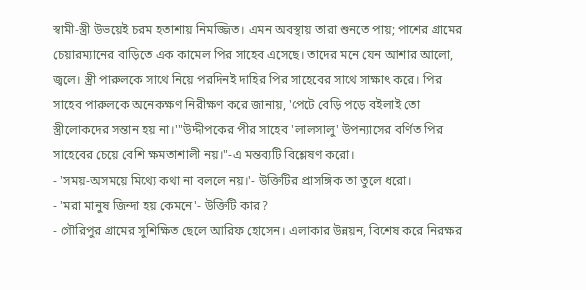স্বামী-স্ত্রী উভয়েই চরম হতাশায় নিমজ্জিত। এমন অবস্থায় তারা শুনতে পায়; পাশের গ্রামের চেয়ারম্যানের বাড়িতে এক কামেল পির সাহেব এসেছে। তাদের মনে যেন আশার আলো, জ্বলে। স্ত্রী পারুলকে সাথে নিয়ে পরদিনই দাহির পির সাহেবের সাথে সাক্ষাৎ করে। পির সাহেব পারুলকে অনেকক্ষণ নিরীক্ষণ করে জানায়, 'পেটে বেড়ি পড়ে বইলাই তো স্ত্রীলোকদের সন্তান হয় না।'"উদ্দীপকের পীর সাহেব 'লালসালু' উপন্যাসের বর্ণিত পির সাহেবের চেয়ে বেশি ক্ষমতাশালী নয়।"-এ মন্তব্যটি বিশ্লেষণ করো।
- 'সময়-অসময়ে মিথ্যে কথা না বললে নয়।'- উক্তিটির প্রাসঙ্গিক তা তুলে ধরো।
- 'মরা মানুষ জিন্দা হয় কেমনে'- উক্তিটি কার?
- গৌরিপুর গ্রামের সুশিক্ষিত ছেলে আরিফ হোসেন। এলাকার উন্নয়ন, বিশেষ করে নিরক্ষর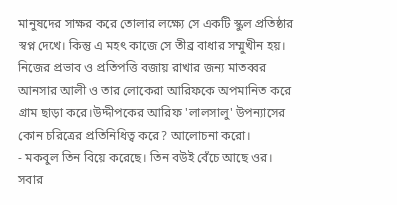মানুষদের সাক্ষর করে তোলার লক্ষ্যে সে একটি স্কুল প্রতিষ্ঠার স্বপ্ন দেখে। কিন্তু এ মহৎ কাজে সে তীব্র বাধার সম্মুখীন হয়। নিজের প্রভাব ও প্রতিপত্তি বজায় রাখার জন্য মাতব্বর আনসার আলী ও তার লোকেরা আরিফকে অপমানিত করে গ্রাম ছাড়া করে।উদ্দীপকের আরিফ 'লালসালু' উপন্যাসের কোন চরিত্রের প্রতিনিধিত্ব করে? আলোচনা করো।
- মকবুল তিন বিয়ে করেছে। তিন বউই বেঁচে আছে ওর। সবার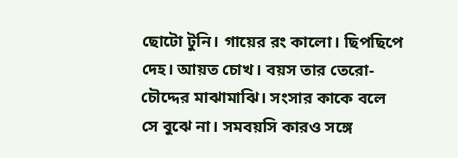ছোটো টুনি। গায়ের রং কালো। ছিপছিপে দেহ। আয়ত চোখ। বয়স তার তেরো-চৌদ্দের মাঝামাঝি। সংসার কাকে বলে সে বুঝে না। সমবয়সি কারও সঙ্গে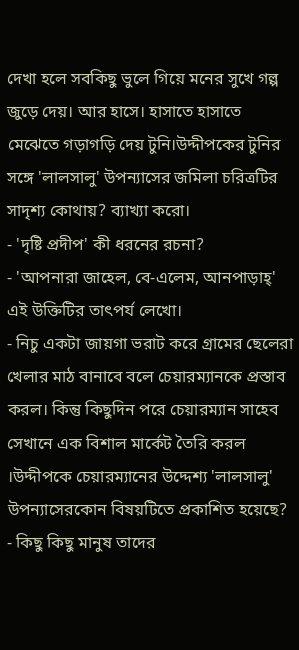দেখা হলে সবকিছু ভুলে গিয়ে মনের সুখে গল্প জুড়ে দেয়। আর হাসে। হাসাতে হাসাতে মেঝেতে গড়াগড়ি দেয় টুনি।উদ্দীপকের টুনির সঙ্গে 'লালসালু' উপন্যাসের জমিলা চরিত্রটির সাদৃশ্য কোথায়? ব্যাখ্যা করো।
- 'দৃষ্টি প্রদীপ' কী ধরনের রচনা?
- 'আপনারা জাহেল, বে-এলেম, আনপাড়াহ্' এই উক্তিটির তাৎপর্য লেখো।
- নিচু একটা জায়গা ভরাট করে গ্রামের ছেলেরা খেলার মাঠ বানাবে বলে চেয়ারম্যানকে প্রস্তাব করল। কিন্তু কিছুদিন পরে চেয়ারম্যান সাহেব সেখানে এক বিশাল মার্কেট তৈরি করল ।উদ্দীপকে চেয়ারম্যানের উদ্দেশ্য 'লালসালু' উপন্যাসেরকোন বিষয়টিতে প্রকাশিত হয়েছে?
- কিছু কিছু মানুষ তাদের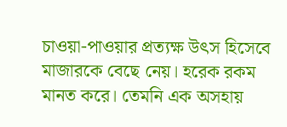চাওয়া-পাওয়ার প্রত্যক্ষ উৎস হিসেবে মাজারকে বেছে নেয়। হরেক রকম মানত করে। তেমনি এক অসহায়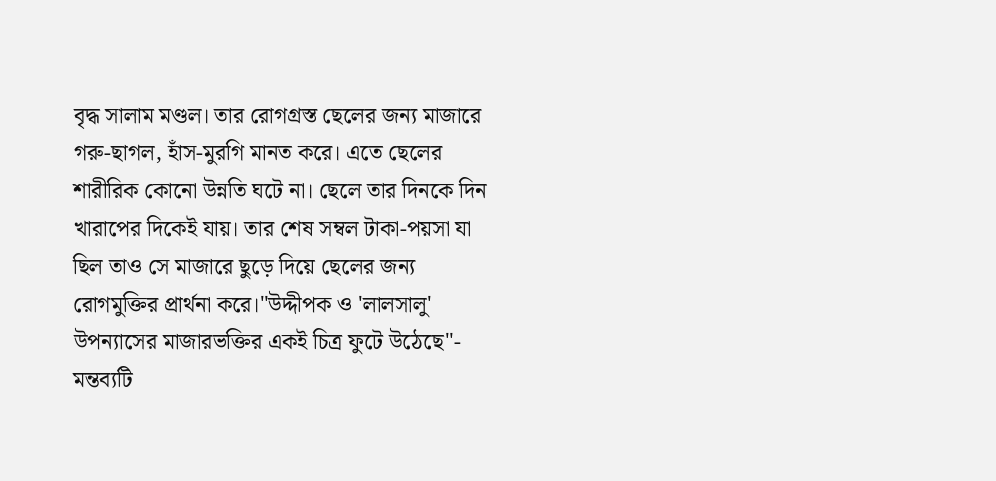বৃদ্ধ সালাম মণ্ডল। তার রোগগ্রস্ত ছেলের জন্য মাজারে গরু-ছাগল, হাঁস-মুরগি মানত করে। এতে ছেলের শারীরিক কোনো উন্নতি ঘটে না। ছেলে তার দিনকে দিন খারাপের দিকেই যায়। তার শেষ সম্বল টাকা-পয়সা যা ছিল তাও সে মাজারে ছুড়ে দিয়ে ছেলের জন্য রোগমুক্তির প্রার্থনা করে।"উদ্দীপক ও 'লালসালু' উপন্যাসের মাজারভক্তির একই চিত্র ফুটে উঠেছে"- মন্তব্যটি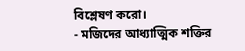বিশ্লেষণ করো।
- মজিদের আধ্যাত্মিক শক্তির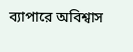ব্যাপারে অবিশ্বাস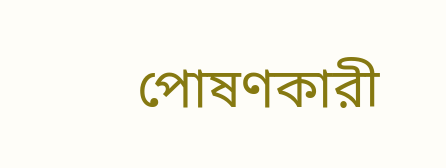পোষণকারী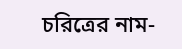চরিত্রের নাম-